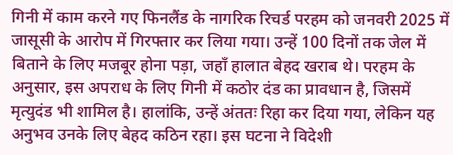गिनी में काम करने गए फिनलैंड के नागरिक रिचर्ड परहम को जनवरी 2025 में जासूसी के आरोप में गिरफ्तार कर लिया गया। उन्हें 100 दिनों तक जेल में बिताने के लिए मजबूर होना पड़ा, जहाँ हालात बेहद खराब थे। परहम के अनुसार, इस अपराध के लिए गिनी में कठोर दंड का प्रावधान है, जिसमें मृत्युदंड भी शामिल है। हालांकि, उन्हें अंततः रिहा कर दिया गया, लेकिन यह अनुभव उनके लिए बेहद कठिन रहा। इस घटना ने विदेशी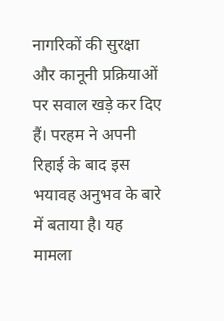नागरिकों की सुरक्षा और कानूनी प्रक्रियाओं पर सवाल खड़े कर दिए हैं। परहम ने अपनी रिहाई के बाद इस भयावह अनुभव के बारे में बताया है। यह मामला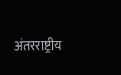अंतरराष्ट्रीय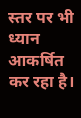स्तर पर भी ध्यान आकर्षित कर रहा है।